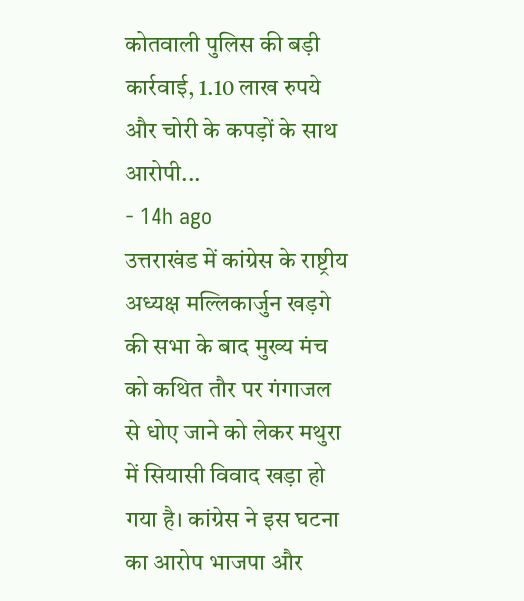कोतवाली पुलिस की बड़ी कार्रवाई, 1.10 लाख रुपये और चोरी के कपड़ों के साथ आरोपी...
- 14h ago
उत्तराखंड में कांग्रेस के राष्ट्रीय अध्यक्ष मल्लिकार्जुन खड़गे की सभा के बाद मुख्य मंच को कथित तौर पर गंगाजल से धोए जाने को लेकर मथुरा में सियासी विवाद खड़ा हो गया है। कांग्रेस ने इस घटना का आरोप भाजपा और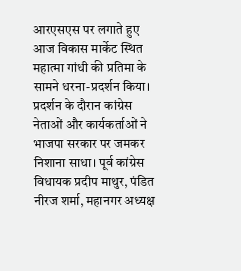आरएसएस पर लगाते हुए आज विकास मार्केट स्थित महात्मा गांधी की प्रतिमा के सामने धरना-प्रदर्शन किया।
प्रदर्शन के दौरान कांग्रेस नेताओं और कार्यकर्ताओं ने भाजपा सरकार पर जमकर निशाना साधा। पूर्व कांग्रेस विधायक प्रदीप माथुर, पंडित नीरज शर्मा, महानगर अध्यक्ष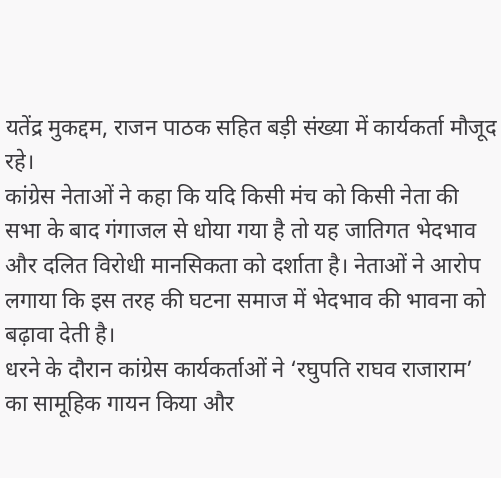यतेंद्र मुकद्दम, राजन पाठक सहित बड़ी संख्या में कार्यकर्ता मौजूद रहे।
कांग्रेस नेताओं ने कहा कि यदि किसी मंच को किसी नेता की सभा के बाद गंगाजल से धोया गया है तो यह जातिगत भेदभाव और दलित विरोधी मानसिकता को दर्शाता है। नेताओं ने आरोप लगाया कि इस तरह की घटना समाज में भेदभाव की भावना को बढ़ावा देती है।
धरने के दौरान कांग्रेस कार्यकर्ताओं ने ‘रघुपति राघव राजाराम’ का सामूहिक गायन किया और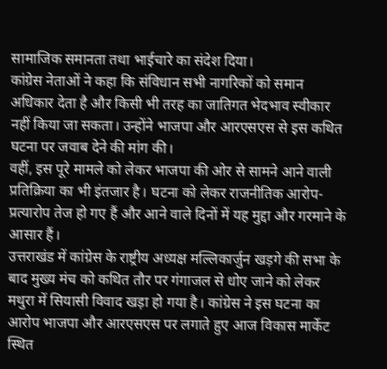सामाजिक समानता तथा भाईचारे का संदेश दिया।
कांग्रेस नेताओं ने कहा कि संविधान सभी नागरिकों को समान अधिकार देता है और किसी भी तरह का जातिगत भेदभाव स्वीकार नहीं किया जा सकता। उन्होंने भाजपा और आरएसएस से इस कथित घटना पर जवाब देने की मांग की।
वहीं, इस पूरे मामले को लेकर भाजपा की ओर से सामने आने वाली प्रतिक्रिया का भी इंतजार है। घटना को लेकर राजनीतिक आरोप-प्रत्यारोप तेज हो गए हैं और आने वाले दिनों में यह मुद्दा और गरमाने के आसार हैं।
उत्तराखंड में कांग्रेस के राष्ट्रीय अध्यक्ष मल्लिकार्जुन खड़गे की सभा के बाद मुख्य मंच को कथित तौर पर गंगाजल से धोए जाने को लेकर मथुरा में सियासी विवाद खड़ा हो गया है। कांग्रेस ने इस घटना का आरोप भाजपा और आरएसएस पर लगाते हुए आज विकास मार्केट स्थित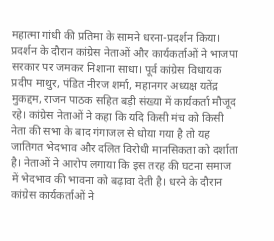महात्मा गांधी की प्रतिमा के सामने धरना-प्रदर्शन किया। प्रदर्शन के दौरान कांग्रेस नेताओं और कार्यकर्ताओं ने भाजपा सरकार पर जमकर निशाना साधा। पूर्व कांग्रेस विधायक प्रदीप माथुर, पंडित नीरज शर्मा, महानगर अध्यक्ष यतेंद्र मुकद्दम, राजन पाठक सहित बड़ी संख्या में कार्यकर्ता मौजूद रहे। कांग्रेस नेताओं ने कहा कि यदि किसी मंच को किसी नेता की सभा के बाद गंगाजल से धोया गया है तो यह जातिगत भेदभाव और दलित विरोधी मानसिकता को दर्शाता है। नेताओं ने आरोप लगाया कि इस तरह की घटना समाज में भेदभाव की भावना को बढ़ावा देती है। धरने के दौरान कांग्रेस कार्यकर्ताओं ने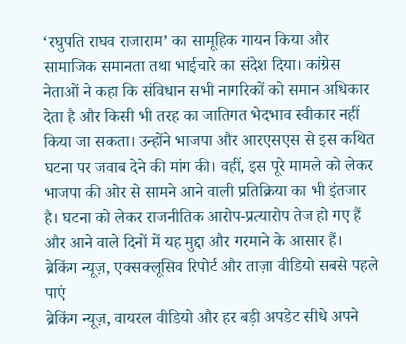‘रघुपति राघव राजाराम’ का सामूहिक गायन किया और सामाजिक समानता तथा भाईचारे का संदेश दिया। कांग्रेस नेताओं ने कहा कि संविधान सभी नागरिकों को समान अधिकार देता है और किसी भी तरह का जातिगत भेदभाव स्वीकार नहीं किया जा सकता। उन्होंने भाजपा और आरएसएस से इस कथित घटना पर जवाब देने की मांग की। वहीं, इस पूरे मामले को लेकर भाजपा की ओर से सामने आने वाली प्रतिक्रिया का भी इंतजार है। घटना को लेकर राजनीतिक आरोप-प्रत्यारोप तेज हो गए हैं और आने वाले दिनों में यह मुद्दा और गरमाने के आसार हैं।
ब्रेकिंग न्यूज़, एक्सक्लूसिव रिपोर्ट और ताज़ा वीडियो सबसे पहले पाएं
ब्रेकिंग न्यूज़, वायरल वीडियो और हर बड़ी अपडेट सीधे अपने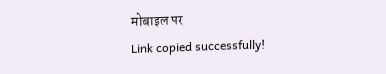मोबाइल पर
Link copied successfully!